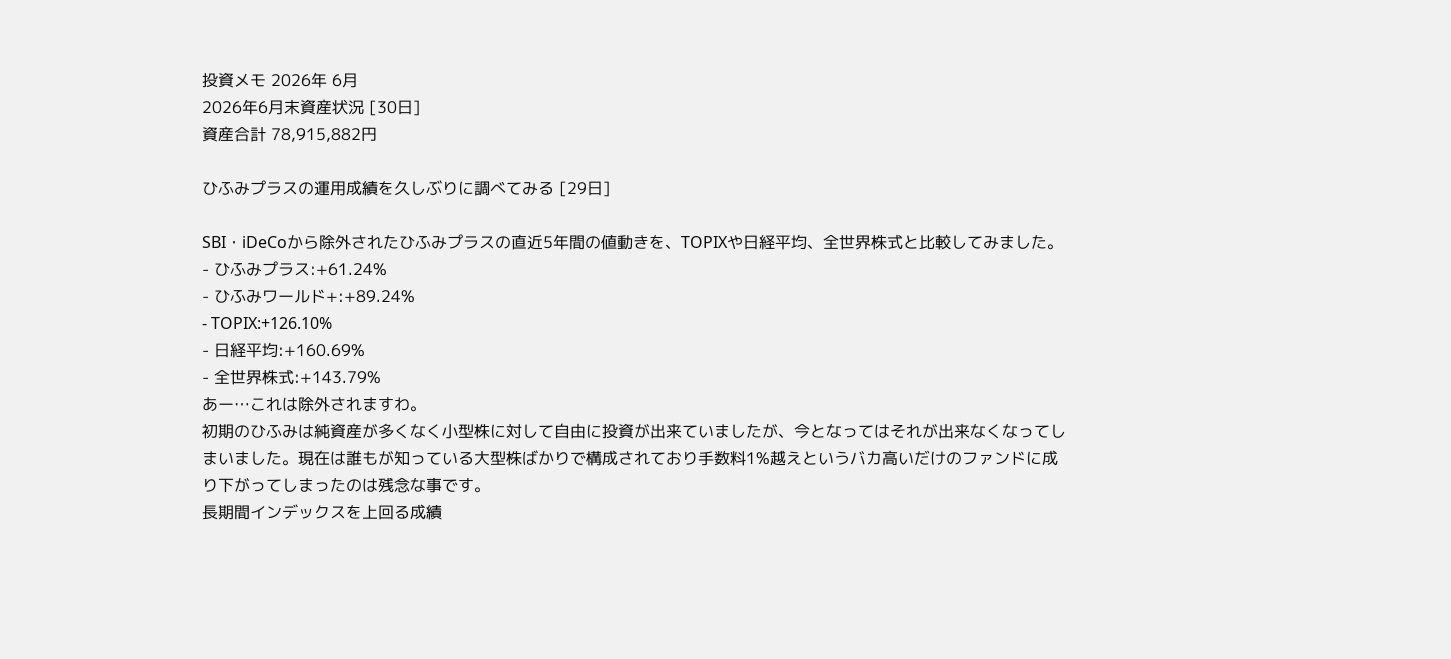投資メモ 2026年 6月
2026年6月末資産状況 [30日]
資産合計 78,915,882円

ひふみプラスの運用成績を久しぶりに調べてみる [29日]

SBI・iDeCoから除外されたひふみプラスの直近5年間の値動きを、TOPIXや日経平均、全世界株式と比較してみました。
- ひふみプラス:+61.24%
- ひふみワールド+:+89.24%
- TOPIX:+126.10%
- 日経平均:+160.69%
- 全世界株式:+143.79%
あー…これは除外されますわ。
初期のひふみは純資産が多くなく小型株に対して自由に投資が出来ていましたが、今となってはそれが出来なくなってしまいました。現在は誰もが知っている大型株ばかりで構成されており手数料1%越えというバカ高いだけのファンドに成り下がってしまったのは残念な事です。
長期間インデックスを上回る成績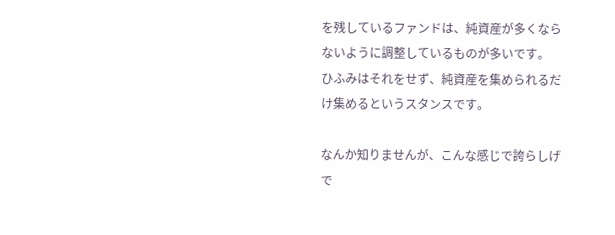を残しているファンドは、純資産が多くならないように調整しているものが多いです。
ひふみはそれをせず、純資産を集められるだけ集めるというスタンスです。

なんか知りませんが、こんな感じで誇らしげで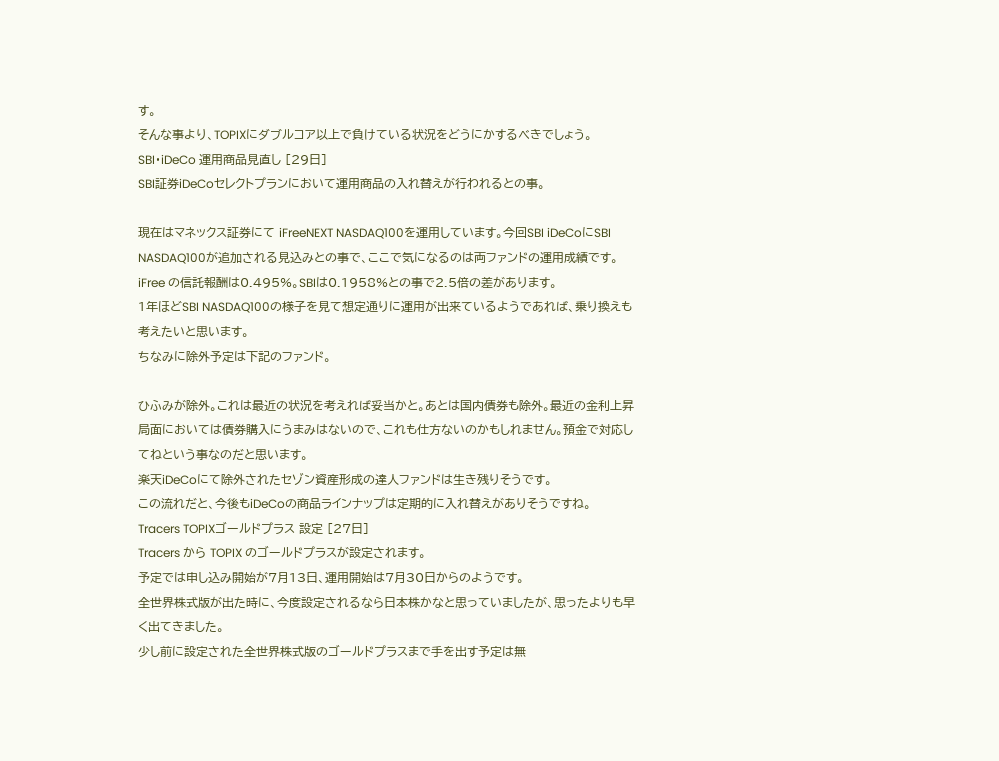す。
そんな事より、TOPIXにダブルコア以上で負けている状況をどうにかするべきでしょう。
SBI・iDeCo 運用商品見直し [29日]
SBI証券iDeCoセレクトプランにおいて運用商品の入れ替えが行われるとの事。

現在はマネックス証券にて iFreeNEXT NASDAQ100を運用しています。今回SBI iDeCoにSBI NASDAQ100が追加される見込みとの事で、ここで気になるのは両ファンドの運用成績です。
iFree の信託報酬は0.495%。SBIは0.1958%との事で2.5倍の差があります。
1年ほどSBI NASDAQ100の様子を見て想定通りに運用が出来ているようであれば、乗り換えも考えたいと思います。
ちなみに除外予定は下記のファンド。

ひふみが除外。これは最近の状況を考えれば妥当かと。あとは国内債券も除外。最近の金利上昇局面においては債券購入にうまみはないので、これも仕方ないのかもしれません。預金で対応してねという事なのだと思います。
楽天iDeCoにて除外されたセゾン資産形成の達人ファンドは生き残りそうです。
この流れだと、今後もiDeCoの商品ラインナップは定期的に入れ替えがありそうですね。
Tracers TOPIXゴールドプラス 設定 [27日]
Tracers から TOPIX のゴールドプラスが設定されます。
予定では申し込み開始が7月13日、運用開始は7月30日からのようです。
全世界株式版が出た時に、今度設定されるなら日本株かなと思っていましたが、思ったよりも早く出てきました。
少し前に設定された全世界株式版のゴールドプラスまで手を出す予定は無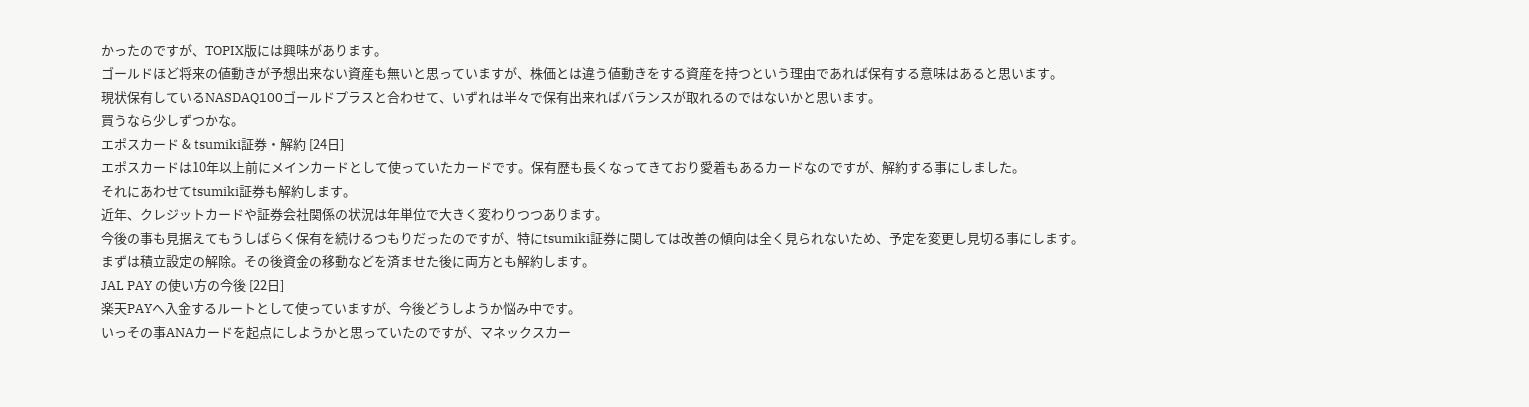かったのですが、TOPIX版には興味があります。
ゴールドほど将来の値動きが予想出来ない資産も無いと思っていますが、株価とは違う値動きをする資産を持つという理由であれば保有する意味はあると思います。
現状保有しているNASDAQ100ゴールドプラスと合わせて、いずれは半々で保有出来ればバランスが取れるのではないかと思います。
買うなら少しずつかな。
エポスカード & tsumiki証券・解約 [24日]
エポスカードは10年以上前にメインカードとして使っていたカードです。保有歴も長くなってきており愛着もあるカードなのですが、解約する事にしました。
それにあわせてtsumiki証券も解約します。
近年、クレジットカードや証券会社関係の状況は年単位で大きく変わりつつあります。
今後の事も見据えてもうしばらく保有を続けるつもりだったのですが、特にtsumiki証券に関しては改善の傾向は全く見られないため、予定を変更し見切る事にします。
まずは積立設定の解除。その後資金の移動などを済ませた後に両方とも解約します。
JAL PAY の使い方の今後 [22日]
楽天PAYへ入金するルートとして使っていますが、今後どうしようか悩み中です。
いっその事ANAカードを起点にしようかと思っていたのですが、マネックスカー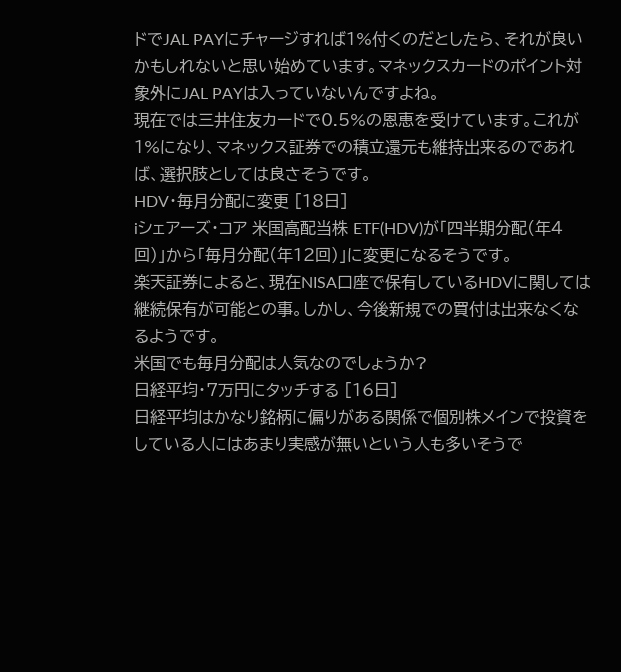ドでJAL PAYにチャージすれば1%付くのだとしたら、それが良いかもしれないと思い始めています。マネックスカードのポイント対象外にJAL PAYは入っていないんですよね。
現在では三井住友カードで0.5%の恩恵を受けています。これが1%になり、マネックス証券での積立還元も維持出来るのであれば、選択肢としては良さそうです。
HDV・毎月分配に変更 [18日]
iシェアーズ・コア 米国高配当株 ETF(HDV)が「四半期分配(年4回)」から「毎月分配(年12回)」に変更になるそうです。
楽天証券によると、現在NISA口座で保有しているHDVに関しては継続保有が可能との事。しかし、今後新規での買付は出来なくなるようです。
米国でも毎月分配は人気なのでしょうか?
日経平均・7万円にタッチする [16日]
日経平均はかなり銘柄に偏りがある関係で個別株メインで投資をしている人にはあまり実感が無いという人も多いそうで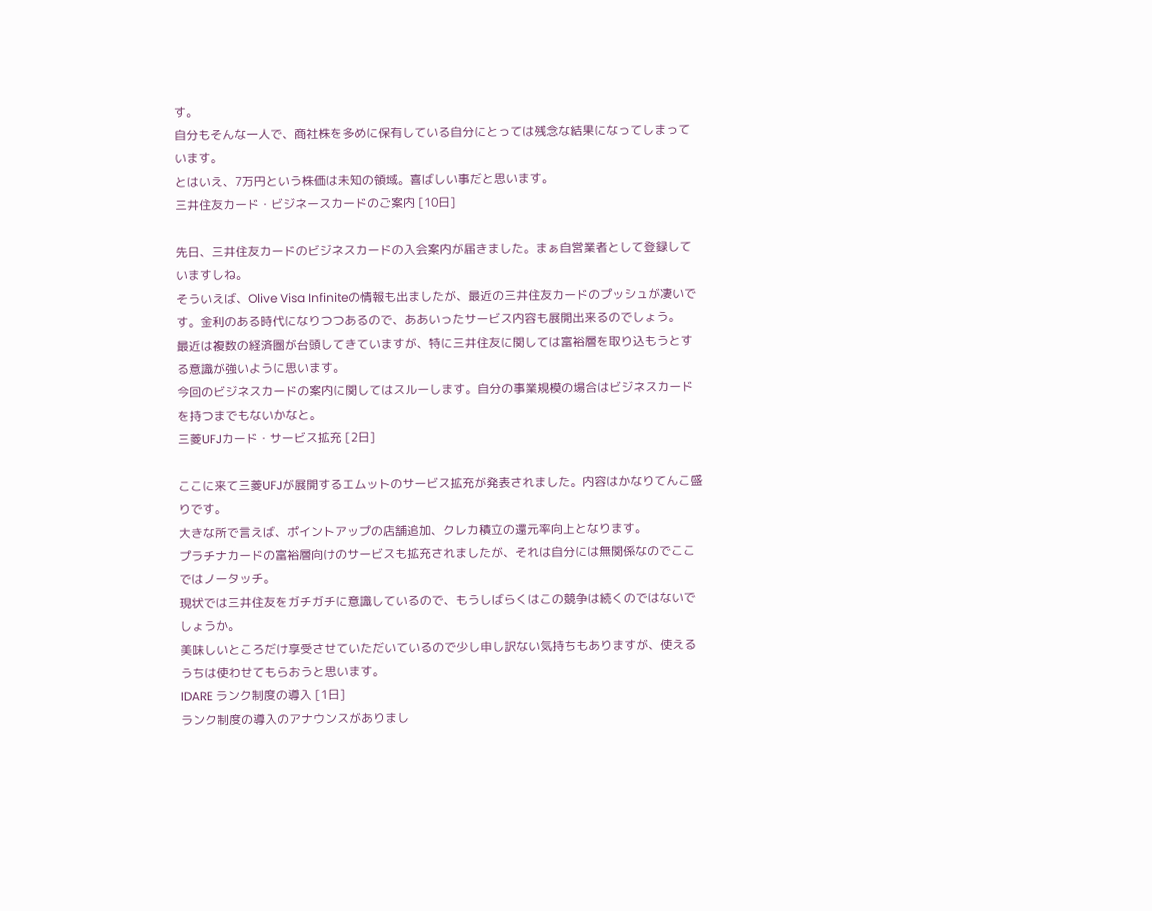す。
自分もそんな一人で、商社株を多めに保有している自分にとっては残念な結果になってしまっています。
とはいえ、7万円という株価は未知の領域。喜ばしい事だと思います。
三井住友カード・ビジネースカードのご案内 [10日]

先日、三井住友カードのビジネスカードの入会案内が届きました。まぁ自営業者として登録していますしね。
そういえば、Olive Visa Infiniteの情報も出ましたが、最近の三井住友カードのプッシュが凄いです。金利のある時代になりつつあるので、ああいったサービス内容も展開出来るのでしょう。
最近は複数の経済圏が台頭してきていますが、特に三井住友に関しては富裕層を取り込もうとする意識が強いように思います。
今回のビジネスカードの案内に関してはスルーします。自分の事業規模の場合はビジネスカードを持つまでもないかなと。
三菱UFJカード・サービス拡充 [2日]

ここに来て三菱UFJが展開するエムットのサービス拡充が発表されました。内容はかなりてんこ盛りです。
大きな所で言えば、ポイントアップの店舗追加、クレカ積立の還元率向上となります。
プラチナカードの富裕層向けのサービスも拡充されましたが、それは自分には無関係なのでここではノータッチ。
現状では三井住友をガチガチに意識しているので、もうしばらくはこの競争は続くのではないでしょうか。
美味しいところだけ享受させていただいているので少し申し訳ない気持ちもありますが、使えるうちは使わせてもらおうと思います。
IDARE ランク制度の導入 [1日]
ランク制度の導入のアナウンスがありまし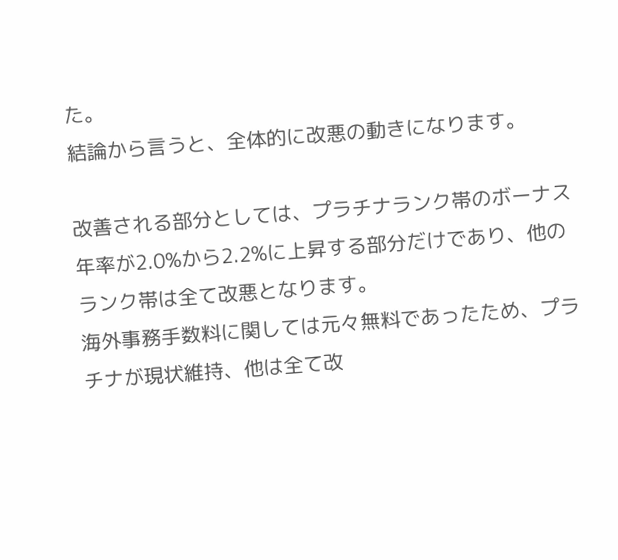た。
結論から言うと、全体的に改悪の動きになります。

改善される部分としては、プラチナランク帯のボーナス年率が2.0%から2.2%に上昇する部分だけであり、他のランク帯は全て改悪となります。
海外事務手数料に関しては元々無料であったため、プラチナが現状維持、他は全て改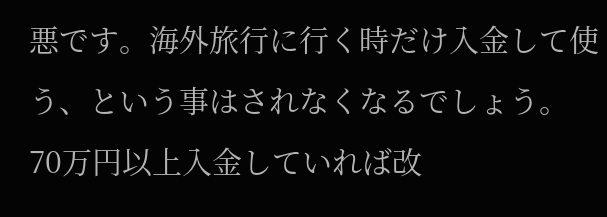悪です。海外旅行に行く時だけ入金して使う、という事はされなくなるでしょう。
70万円以上入金していれば改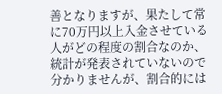善となりますが、果たして常に70万円以上入金させている人がどの程度の割合なのか、統計が発表されていないので分かりませんが、割合的には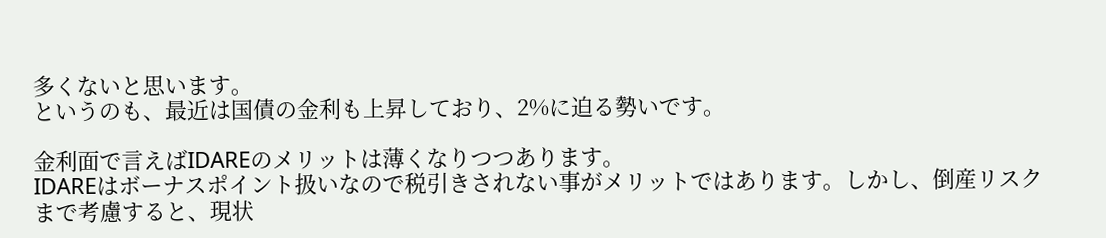多くないと思います。
というのも、最近は国債の金利も上昇しており、2%に迫る勢いです。

金利面で言えばIDAREのメリットは薄くなりつつあります。
IDAREはボーナスポイント扱いなので税引きされない事がメリットではあります。しかし、倒産リスクまで考慮すると、現状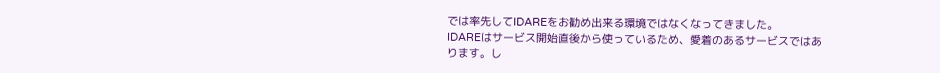では率先してIDAREをお勧め出来る環境ではなくなってきました。
IDAREはサービス開始直後から使っているため、愛着のあるサービスではあります。し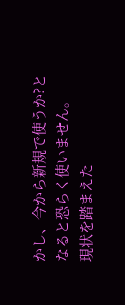かし、今から新規で使うか?となると恐らく使いません。
現状を踏まえた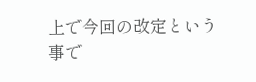上で今回の改定という事で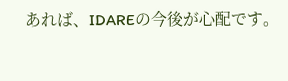あれば、IDAREの今後が心配です。